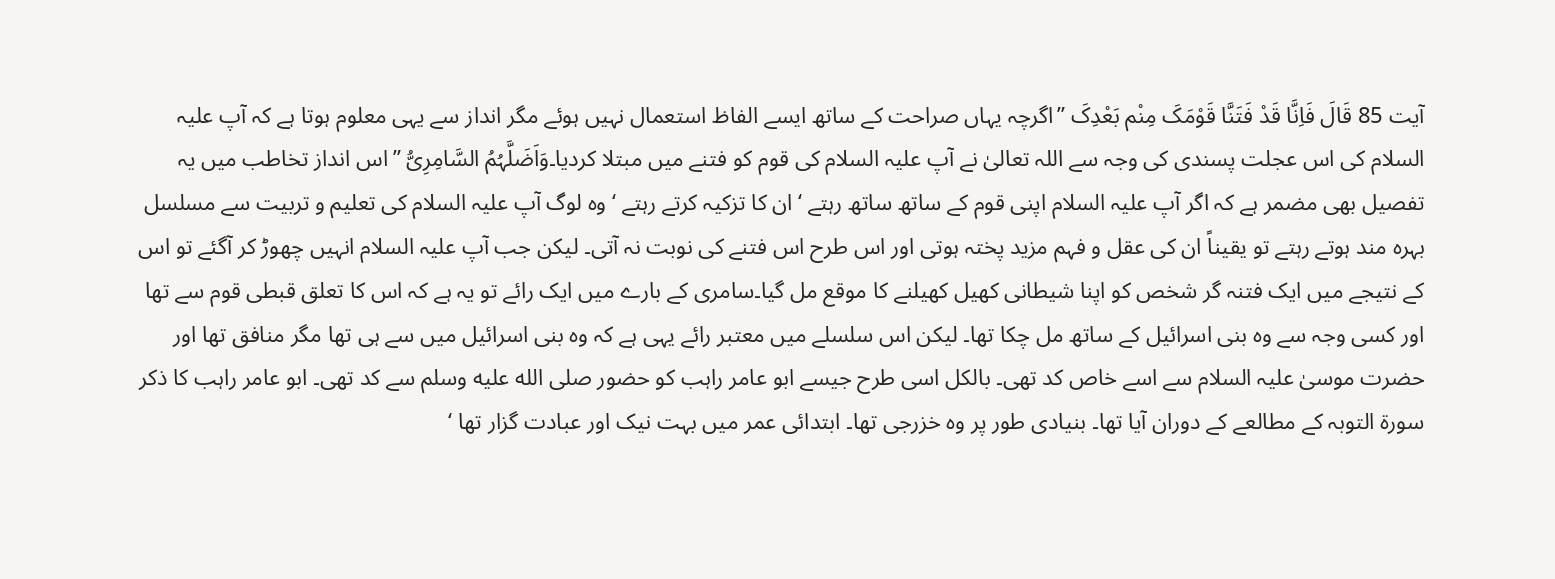آیت 85 قَالَ فَاِنَّا قَدْ فَتَنَّا قَوْمَکَ مِنْم بَعْدِکَ ”اگرچہ یہاں صراحت کے ساتھ ایسے الفاظ استعمال نہیں ہوئے مگر انداز سے یہی معلوم ہوتا ہے کہ آپ علیہ السلام کی اس عجلت پسندی کی وجہ سے اللہ تعالیٰ نے آپ علیہ السلام کی قوم کو فتنے میں مبتلا کردیا۔وَاَضَلَّہُمُ السَّامِرِیُّ ”اس انداز تخاطب میں یہ تفصیل بھی مضمر ہے کہ اگر آپ علیہ السلام اپنی قوم کے ساتھ ساتھ رہتے ‘ ان کا تزکیہ کرتے رہتے ‘ وہ لوگ آپ علیہ السلام کی تعلیم و تربیت سے مسلسل بہرہ مند ہوتے رہتے تو یقیناً ان کی عقل و فہم مزید پختہ ہوتی اور اس طرح اس فتنے کی نوبت نہ آتی۔ لیکن جب آپ علیہ السلام انہیں چھوڑ کر آگئے تو اس کے نتیجے میں ایک فتنہ گر شخص کو اپنا شیطانی کھیل کھیلنے کا موقع مل گیا۔سامری کے بارے میں ایک رائے تو یہ ہے کہ اس کا تعلق قبطی قوم سے تھا اور کسی وجہ سے وہ بنی اسرائیل کے ساتھ مل چکا تھا۔ لیکن اس سلسلے میں معتبر رائے یہی ہے کہ وہ بنی اسرائیل میں سے ہی تھا مگر منافق تھا اور حضرت موسیٰ علیہ السلام سے اسے خاص کد تھی۔ بالکل اسی طرح جیسے ابو عامر راہب کو حضور صلى الله عليه وسلم سے کد تھی۔ ابو عامر راہب کا ذکر سورة التوبہ کے مطالعے کے دوران آیا تھا۔ بنیادی طور پر وہ خزرجی تھا۔ ابتدائی عمر میں بہت نیک اور عبادت گزار تھا ‘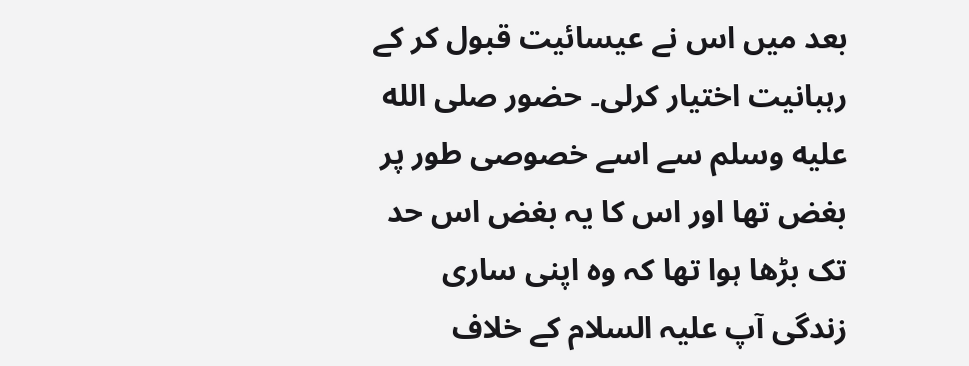بعد میں اس نے عیسائیت قبول کر کے رہبانیت اختیار کرلی۔ حضور صلى الله عليه وسلم سے اسے خصوصی طور پر بغض تھا اور اس کا یہ بغض اس حد تک بڑھا ہوا تھا کہ وہ اپنی ساری زندگی آپ علیہ السلام کے خلاف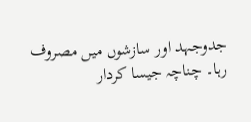جدوجہد اور سازشوں میں مصروف رہا۔ چناچہ جیسا کردار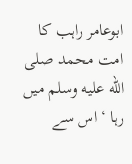ابوعامر راہب کا امت محمد صلى الله عليه وسلم میں رہا ‘ اس سے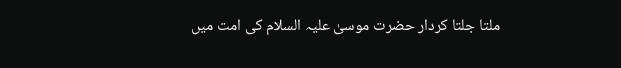ملتا جلتا کردار حضرت موسیٰ علیہ السلام کی امت میں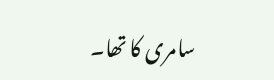سامری کا تھا۔